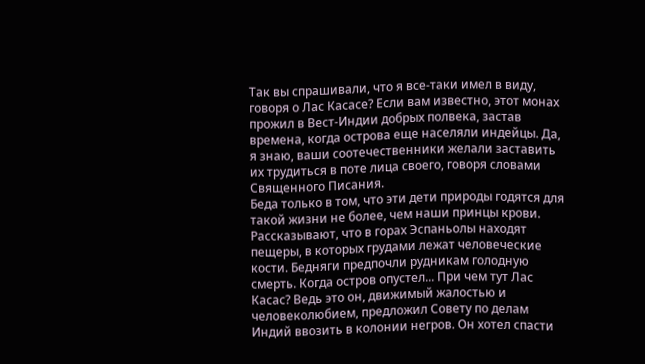Так вы спрашивали, что я все-таки имел в виду, говоря о Лас Касасе? Если вам известно, этот монах прожил в Вест-Индии добрых полвека, застав времена, когда острова еще населяли индейцы. Да, я знаю, ваши соотечественники желали заставить их трудиться в поте лица своего, говоря словами Священного Писания.
Беда только в том, что эти дети природы годятся для такой жизни не более, чем наши принцы крови. Рассказывают, что в горах Эспаньолы находят пещеры, в которых грудами лежат человеческие кости. Бедняги предпочли рудникам голодную смерть. Когда остров опустел... При чем тут Лас Касас? Ведь это он, движимый жалостью и человеколюбием, предложил Совету по делам Индий ввозить в колонии негров. Он хотел спасти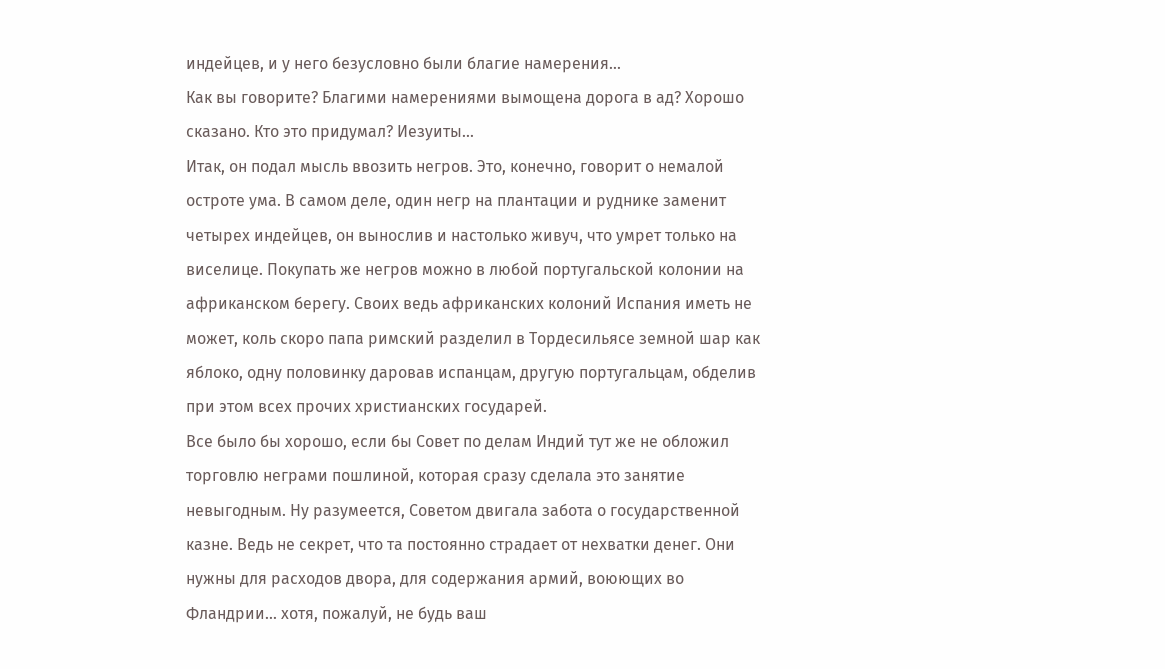индейцев, и у него безусловно были благие намерения...
Как вы говорите? Благими намерениями вымощена дорога в ад? Хорошо сказано. Кто это придумал? Иезуиты...
Итак, он подал мысль ввозить негров. Это, конечно, говорит о немалой остроте ума. В самом деле, один негр на плантации и руднике заменит четырех индейцев, он вынослив и настолько живуч, что умрет только на виселице. Покупать же негров можно в любой португальской колонии на африканском берегу. Своих ведь африканских колоний Испания иметь не может, коль скоро папа римский разделил в Тордесильясе земной шар как яблоко, одну половинку даровав испанцам, другую португальцам, обделив при этом всех прочих христианских государей.
Все было бы хорошо, если бы Совет по делам Индий тут же не обложил торговлю неграми пошлиной, которая сразу сделала это занятие невыгодным. Hу разумеется, Советом двигала забота о государственной казне. Ведь не секрет, что та постоянно страдает от нехватки денег. Они нужны для расходов двора, для содержания армий, воюющих во Фландрии... хотя, пожалуй, не будь ваш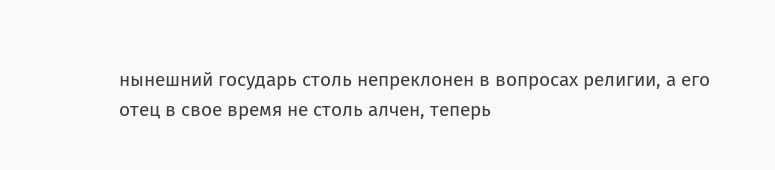нынешний государь столь непреклонен в вопросах религии, а его отец в свое время не столь алчен, теперь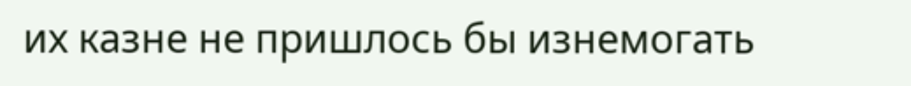их казне не пришлось бы изнемогать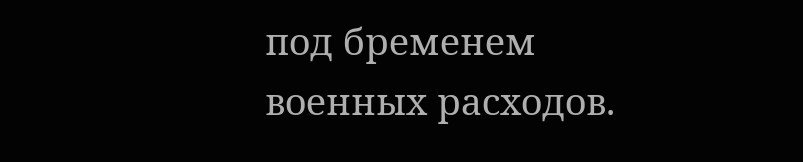под бременем военных расходов.